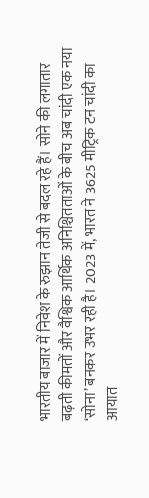भारतीय बाजार में निवेश के रुझान तेजी से बदल रहे हैं। सोने की लगातार बढ़ती कीमतों और वैश्विक आर्थिक अनिश्चितताओं के बीच अब चांदी एक नया ‘सोना’ बनकर उभर रही है। 2023 में, भारत ने 3625 मीट्रिक टन चांदी का आयात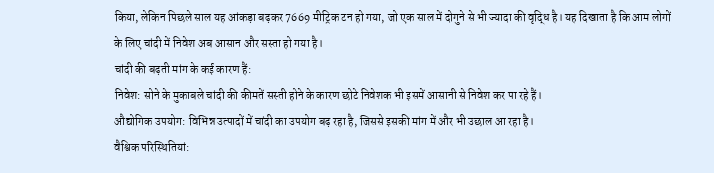किया, लेकिन पिछले साल यह आंकड़ा बढ़कर 7669 मीट्रिक टन हो गया, जो एक साल में दोगुने से भी ज्यादा की वृद्धि है। यह दिखाता है कि आम लोगों के लिए चांदी में निवेश अब आसान और सस्ता हो गया है।
चांदी की बढ़ती मांग के कई कारण हैं:
निवेश: सोने के मुकाबले चांदी की कीमतें सस्ती होने के कारण छोटे निवेशक भी इसमें आसानी से निवेश कर पा रहे हैं।
औद्योगिक उपयोग: विभिन्न उत्पादों में चांदी का उपयोग बढ़ रहा है, जिससे इसकी मांग में और भी उछाल आ रहा है।
वैश्विक परिस्थितियां: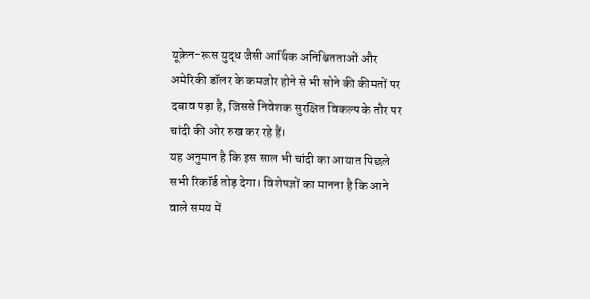यूक्रेन-रूस युद्ध जैसी आर्थिक अनिश्चितताओं और अमेरिकी डॉलर के कमजोर होने से भी सोने की कीमतों पर दबाव पड़ा है, जिससे निवेशक सुरक्षित विकल्प के तौर पर चांदी की ओर रुख कर रहे हैं।
यह अनुमान है कि इस साल भी चांदी का आयात पिछले सभी रिकॉर्ड तोड़ देगा। विशेषज्ञों का मानना है कि आने वाले समय में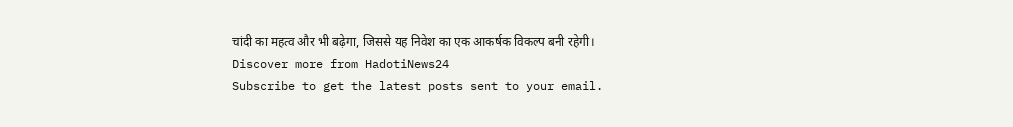चांदी का महत्व और भी बढ़ेगा, जिससे यह निवेश का एक आकर्षक विकल्प बनी रहेगी।
Discover more from HadotiNews24
Subscribe to get the latest posts sent to your email.